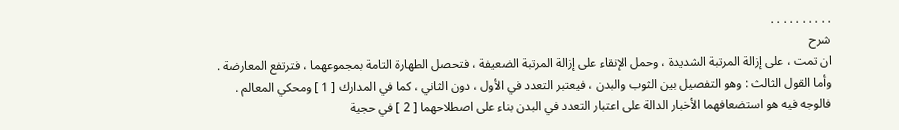. . . . . . . . . .
شرح
ان تمت ، على إزالة المرتبة الشديدة ، وحمل الإنقاء على إزالة المرتبة الضعيفة ، فتحصل الطهارة التامة بمجموعهما ، فترتفع المعارضة .
وأما القول الثالث : وهو التفصيل بين الثوب والبدن ، فيعتبر التعدد في الأول ، دون الثاني ، كما في المدارك [ 1 ] ومحكي المعالم .
فالوجه فيه هو استضعافهما الأخبار الدالة على اعتبار التعدد في البدن بناء على اصطلاحهما [ 2 ] في حجية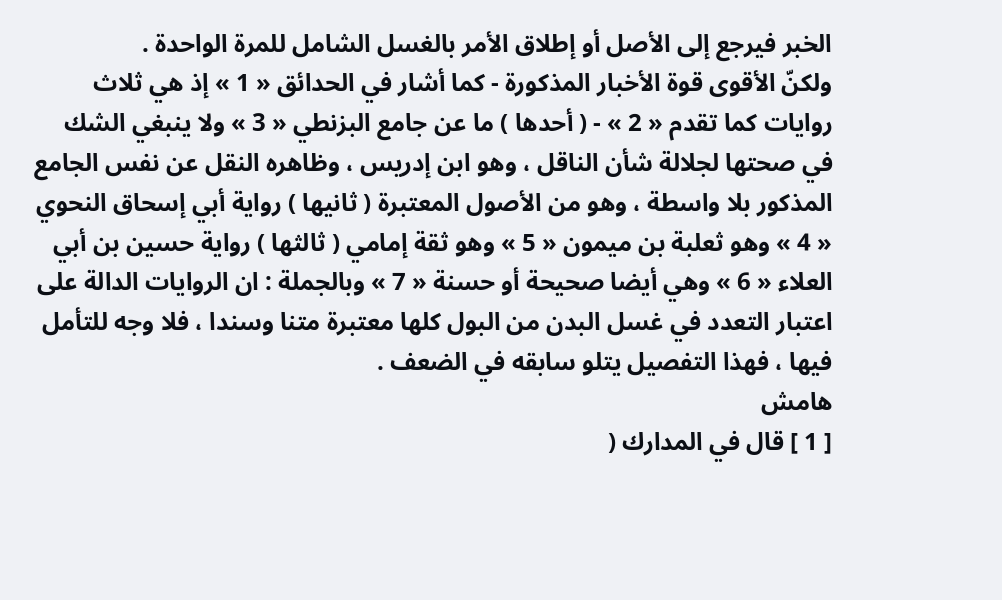الخبر فيرجع إلى الأصل أو إطلاق الأمر بالغسل الشامل للمرة الواحدة .
ولكنّ الأقوى قوة الأخبار المذكورة - كما أشار في الحدائق « 1 » إذ هي ثلاث روايات كما تقدم « 2 » - ( أحدها ) ما عن جامع البزنطي « 3 » ولا ينبغي الشك في صحتها لجلالة شأن الناقل ، وهو ابن إدريس ، وظاهره النقل عن نفس الجامع المذكور بلا واسطة ، وهو من الأصول المعتبرة ( ثانيها ) رواية أبي إسحاق النحوي « 4 » وهو ثعلبة بن ميمون « 5 » وهو ثقة إمامي ( ثالثها ) رواية حسين بن أبي العلاء « 6 » وهي أيضا صحيحة أو حسنة « 7 » وبالجملة : ان الروايات الدالة على اعتبار التعدد في غسل البدن من البول كلها معتبرة متنا وسندا ، فلا وجه للتأمل فيها ، فهذا التفصيل يتلو سابقه في الضعف .
هامش
[ 1 ] قال في المدارك (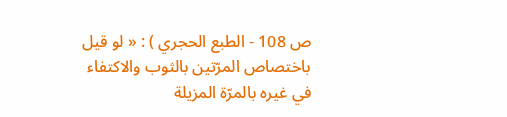ص 108 - الطبع الحجري ) : « لو قيل باختصاص المرّتين بالثوب والاكتفاء في غيره بالمرّة المزيلة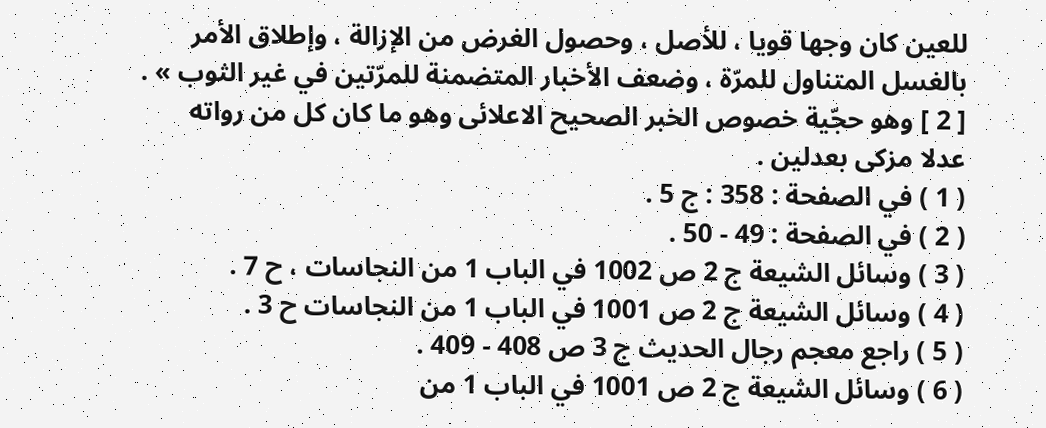للعين كان وجها قويا ، للأصل ، وحصول الغرض من الإزالة ، وإطلاق الأمر بالغسل المتناول للمرّة ، وضعف الأخبار المتضمنة للمرّتين في غير الثوب » .
[ 2 ] وهو حجّية خصوص الخبر الصحيح الاعلائى وهو ما كان كل من رواته عدلا مزكى بعدلين .
( 1 ) في الصفحة : 358 : ج 5 .
( 2 ) في الصفحة : 49 - 50 .
( 3 ) وسائل الشيعة ج 2 ص 1002 في الباب 1 من النجاسات ، ح 7 .
( 4 ) وسائل الشيعة ج 2 ص 1001 في الباب 1 من النجاسات ح 3 .
( 5 ) راجع معجم رجال الحديث ج 3 ص 408 - 409 .
( 6 ) وسائل الشيعة ج 2 ص 1001 في الباب 1 من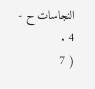النجاسات ح - 4 .
( 7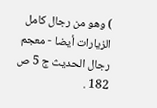) وهو من رجال كامل الزيارات أيضا - معجم رجال الحديث ج 5 ص 182 .